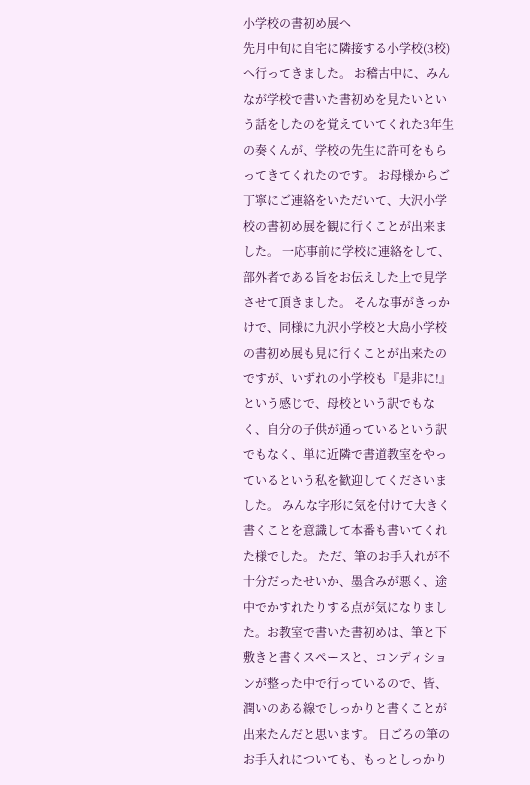小学校の書初め展へ
先月中旬に自宅に隣接する小学校(3校)へ行ってきました。 お稽古中に、みんなが学校で書いた書初めを見たいという話をしたのを覚えていてくれた3年生の奏くんが、学校の先生に許可をもらってきてくれたのです。 お母様からご丁寧にご連絡をいただいて、大沢小学校の書初め展を観に行くことが出来ました。 一応事前に学校に連絡をして、部外者である旨をお伝えした上で見学させて頂きました。 そんな事がきっかけで、同様に九沢小学校と大島小学校の書初め展も見に行くことが出来たのですが、いずれの小学校も『是非に!』という感じで、母校という訳でもなく、自分の子供が通っているという訳でもなく、単に近隣で書道教室をやっているという私を歓迎してくださいました。 みんな字形に気を付けて大きく書くことを意識して本番も書いてくれた様でした。 ただ、筆のお手入れが不十分だったせいか、墨含みが悪く、途中でかすれたりする点が気になりました。お教室で書いた書初めは、筆と下敷きと書くスペースと、コンディションが整った中で行っているので、皆、潤いのある線でしっかりと書くことが出来たんだと思います。 日ごろの筆のお手入れについても、もっとしっかり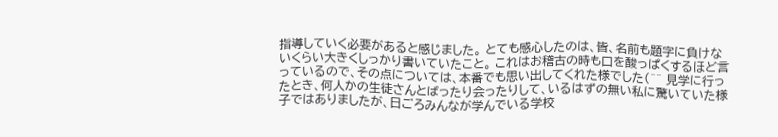指導していく必要があると感じました。 とても感心したのは、皆、名前も題字に負けないくらい大きくしっかり書いていたこと。 これはお稽古の時も口を酸っぱくするほど言っているので、その点については、本番でも思い出してくれた様でした(^^ 見学に行ったとき、何人かの生徒さんとばったり会ったりして、いるはずの無い私に驚いていた様子ではありましたが、日ごろみんなが学んでいる学校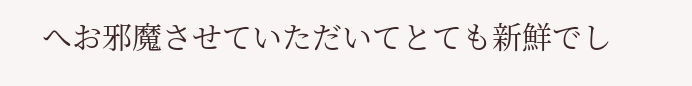へお邪魔させていただいてとても新鮮でし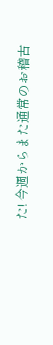た! 今週からまた通常のお稽古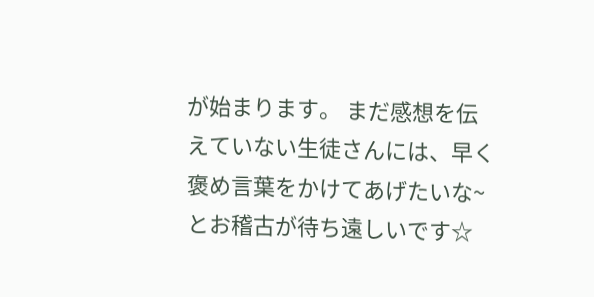が始まります。 まだ感想を伝えていない生徒さんには、早く褒め言葉をかけてあげたいな~とお稽古が待ち遠しいです☆